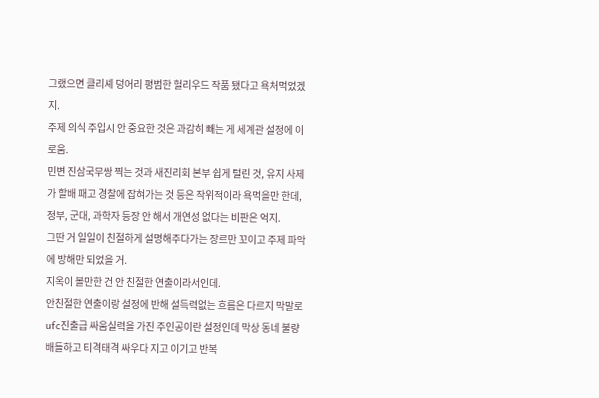그랬으면 클리셰 덩어리 평범한 헐리우드 작품 됐다고 욕처먹었겠지.
주제 의식 주입시 안 중요한 것은 과감히 빼는 게 세계관 설정에 이로움.
민변 진삼국무쌍 찍는 것과 새진리회 본부 쉽게 털린 것, 유지 사제가 할배 패고 경찰에 잡혀가는 것 등은 작위적이라 욕먹을만 한데,
정부, 군대, 과학자 등장 안 해서 개연성 없다는 비판은 억지.
그딴 거 일일이 친절하게 설명해주다가는 장르만 꼬이고 주제 파악에 방해만 되었을 거.
지옥이 볼만한 건 안 친절한 연출이라서인데.
안친절한 연출이랑 설정에 반해 설득력없는 흐름은 다르지 막말로 ufc진출급 싸움실력을 가진 주인공이란 설정인데 막상 동네 불량배들하고 티격태격 싸우다 지고 이기고 반복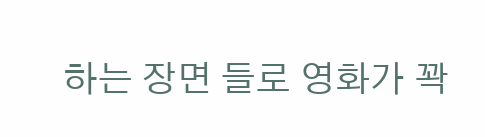하는 장면 들로 영화가 꽉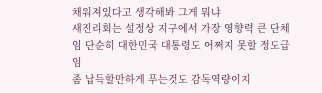채워져있다고 생각해봐 그게 뭐냐
새진리회는 설정상 지구에서 가장 영향력 큰 단체임 단순히 대한민국 대통령도 어쩌지 못할 정도급임
좀 납득할만하게 푸는것도 감독역량이지